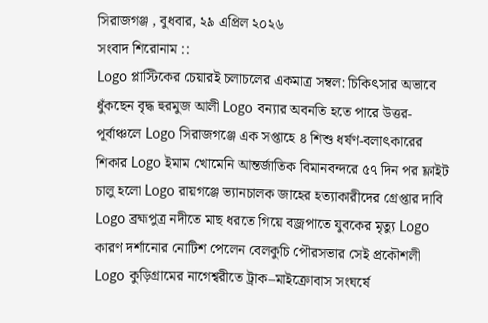সিরাজগঞ্জ , বুধবার, ২৯ এপ্রিল ২০২৬
সংবাদ শিরোনাম ::
Logo প্লাস্টিকের চেয়ারই চলাচলের একমাত্র সম্বল: চিকিৎসার অভাবে ধুঁকছেন বৃদ্ধ হুরমুজ আলী Logo বন্যার অবনতি হতে পারে উত্তর-পূর্বাঞ্চলে Logo সিরাজগঞ্জে এক সপ্তাহে ৪ শিশু ধর্ষণ-বলাৎকারের শিকার Logo ইমাম খোমেনি আন্তর্জাতিক বিমানবন্দরে ৫৭ দিন পর ফ্লাইট চালু হলো Logo রায়গঞ্জে ভ্যানচালক জাহের হত্যাকারীদের গ্রেপ্তার দাবি Logo ব্রহ্মপুত্র নদীতে মাছ ধরতে গিয়ে বজ্রপাতে যুবকের মৃত্যু Logo কারণ দর্শানোর নোটিশ পেলেন বেলকুচি পৌরসভার সেই প্রকৌশলী Logo কুড়িগ্রামের নাগেশ্বরীতে ট্রাক–মাইক্রোবাস সংঘর্ষে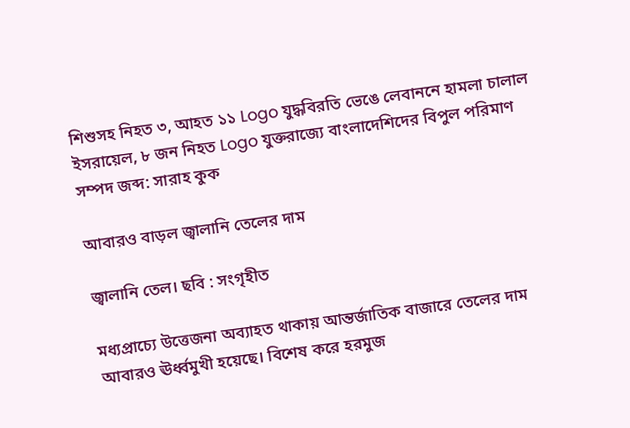শিশুসহ নিহত ৩, আহত ১১ Logo যুদ্ধবিরতি ভেঙে লেবাননে হামলা চালাল ইসরায়েল, ৮ জন নিহত Logo যুক্তরাজ্যে বাংলাদেশিদের বিপুল পরিমাণ সম্পদ জব্দ: সারাহ কুক

আবারও বাড়ল জ্বালানি তেলের দাম

জ্বালানি তেল। ছবি : সংগৃহীত

মধ্যপ্রাচ্যে উত্তেজনা অব্যাহত থাকায় আন্তর্জাতিক বাজারে তেলের দাম আবারও ঊর্ধ্বমুখী হয়েছে। বিশেষ করে হরমুজ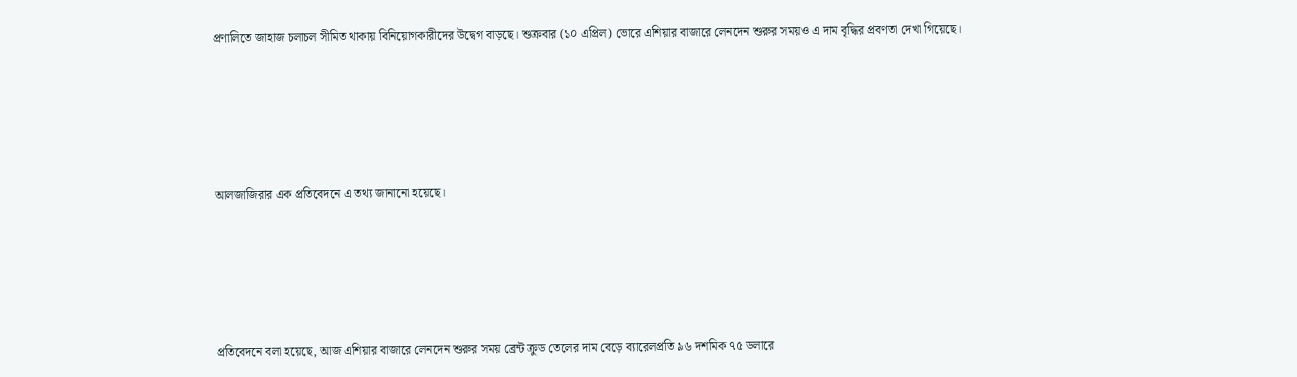প্রণালিতে জাহাজ চলাচল সীমিত থাকায় বিনিয়োগকারীদের উদ্বেগ বাড়ছে। শুক্রবার (১০ এপ্রিল) ভোরে এশিয়ার বাজারে লেনদেন শুরুর সময়ও এ দাম বৃদ্ধির প্রবণতা দেখা গিয়েছে।





আলজাজিরার এক প্রতিবেদনে এ তথ্য জানানো হয়েছে।





প্রতিবেদনে বলা হয়েছে, আজ এশিয়ার বাজারে লেনদেন শুরুর সময় ব্রেন্ট ক্রুড তেলের দাম বেড়ে ব্যারেলপ্রতি ৯৬ দশমিক ৭৫ ডলারে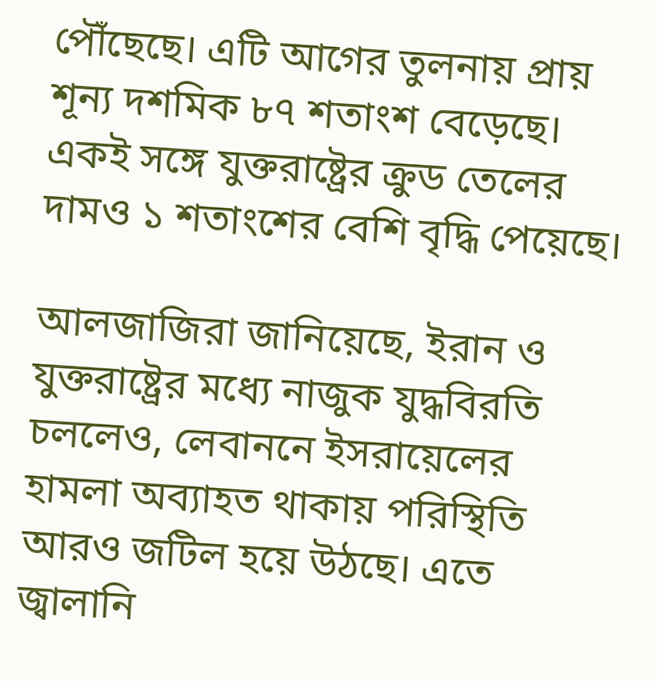পৌঁছেছে। এটি আগের তুলনায় প্রায় শূন্য দশমিক ৮৭ শতাংশ বেড়েছে। একই সঙ্গে যুক্তরাষ্ট্রের ক্রুড তেলের দামও ১ শতাংশের বেশি বৃদ্ধি পেয়েছে।

আলজাজিরা জানিয়েছে, ইরান ও যুক্তরাষ্ট্রের মধ্যে নাজুক যুদ্ধবিরতি চললেও, লেবাননে ইসরায়েলের হামলা অব্যাহত থাকায় পরিস্থিতি আরও জটিল হয়ে উঠছে। এতে জ্বালানি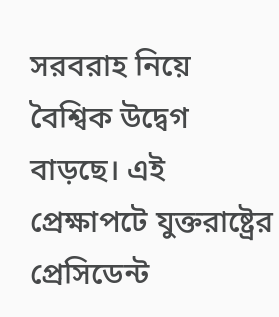সরবরাহ নিয়ে বৈশ্বিক উদ্বেগ বাড়ছে। এই প্রেক্ষাপটে যুক্তরাষ্ট্রের প্রেসিডেন্ট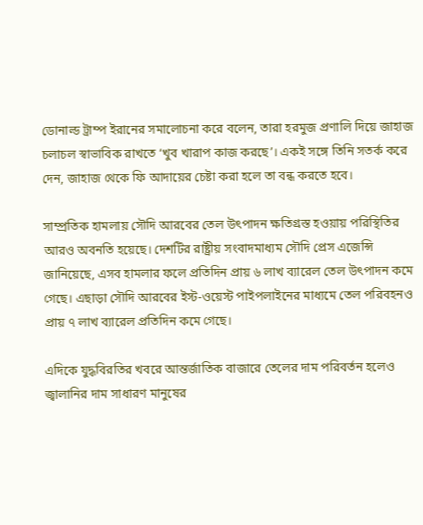ডোনাল্ড ট্রাম্প ইরানের সমালোচনা করে বলেন, তারা হরমুজ প্রণালি দিয়ে জাহাজ চলাচল স্বাভাবিক রাখতে ‘খুব খারাপ কাজ করছে’। একই সঙ্গে তিনি সতর্ক করে দেন, জাহাজ থেকে ফি আদায়ের চেষ্টা করা হলে তা বন্ধ করতে হবে।

সাম্প্রতিক হামলায় সৌদি আরবের তেল উৎপাদন ক্ষতিগ্রস্ত হওয়ায় পরিস্থিতির আরও অবনতি হয়েছে। দেশটির রাষ্ট্রীয় সংবাদমাধ্যম সৌদি প্রেস এজেন্সি জানিয়েছে, এসব হামলার ফলে প্রতিদিন প্রায় ৬ লাখ ব্যারেল তেল উৎপাদন কমে গেছে। এছাড়া সৌদি আরবের ইস্ট-ওয়েস্ট পাইপলাইনের মাধ্যমে তেল পরিবহনও প্রায় ৭ লাখ ব্যারেল প্রতিদিন কমে গেছে।

এদিকে যুদ্ধবিরতির খবরে আন্তর্জাতিক বাজারে তেলের দাম পরিবর্তন হলেও জ্বালানির দাম সাধারণ মানুষের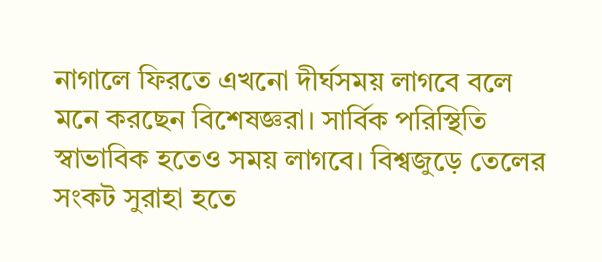নাগালে ফিরতে এখনো দীর্ঘসময় লাগবে বলে মনে করছেন বিশেষজ্ঞরা। সার্বিক পরিস্থিতি স্বাভাবিক হতেও সময় লাগবে। বিশ্বজুড়ে তেলের সংকট সুরাহা হতে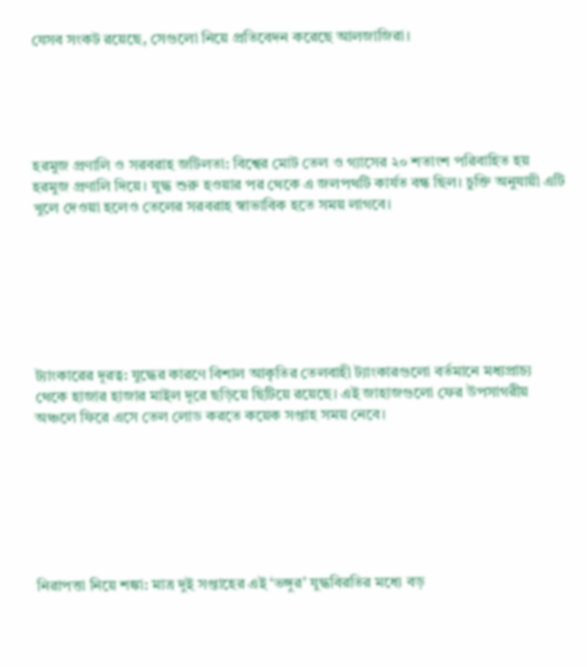যেসব সংকট রয়েছে, সেগুলো নিয়ে প্রতিবেদন করেছে আলজাজিরা।





হরমুজ প্রণালি ও সরবরাহ জটিলতা: বিশ্বের মোট তেল ও গ্যাসের ২০ শতাংশ পরিবাহিত হয় হরমুজ প্রণালি দিয়ে। যুদ্ধ শুরু হওয়ার পর থেকে এ জলপথটি কার্যত বন্ধ ছিল। চুক্তি অনুযায়ী এটি খুলে দেওয়া হলেও তেলের সরবরাহ স্বাভাবিক হতে সময় লাগবে।







ট্যাংকারের দূরত্ব: যুদ্ধের কারণে বিশাল আকৃতির তেলবাহী ট্যাংকারগুলো বর্তমানে মধ্যপ্রাচ্য থেকে হাজার হাজার মাইল দূরে ছড়িয়ে ছিটিয়ে রয়েছে। এই জাহাজগুলো ফের উপসাগরীয় অঞ্চলে ফিরে এসে তেল লোড করতে কয়েক সপ্তাহ সময় নেবে।







নিরাপত্তা নিয়ে শঙ্কা: মাত্র দুই সপ্তাহের এই ‘ভঙ্গুর’ যুদ্ধবিরতির মধ্যে বড়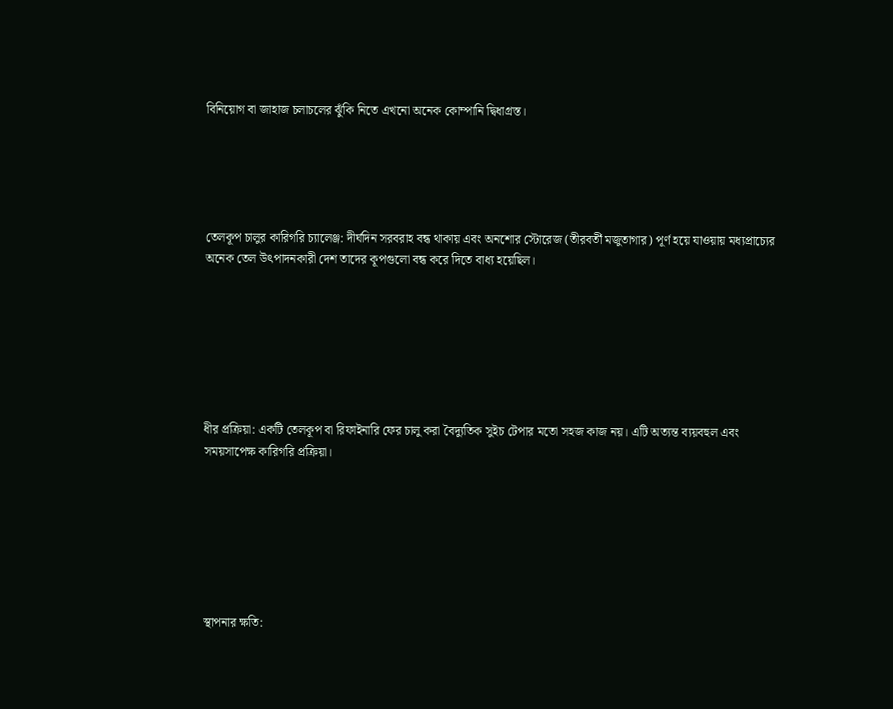বিনিয়োগ বা জাহাজ চলাচলের ঝুঁকি নিতে এখনো অনেক কোম্পানি দ্বিধাগ্রস্ত।





তেলকূপ চালুর কারিগরি চ্যালেঞ্জ: দীর্ঘদিন সরবরাহ বন্ধ থাকায় এবং অনশোর স্টোরেজ (তীরবর্তী মজুতাগার) পূর্ণ হয়ে যাওয়ায় মধ্যপ্রাচ্যের অনেক তেল উৎপাদনকারী দেশ তাদের কূপগুলো বন্ধ করে দিতে বাধ্য হয়েছিল।







ধীর প্রক্রিয়া: একটি তেলকূপ বা রিফাইনারি ফের চালু করা বৈদ্যুতিক সুইচ টেপার মতো সহজ কাজ নয়। এটি অত্যন্ত ব্যয়বহুল এবং সময়সাপেক্ষ কারিগরি প্রক্রিয়া।







স্থাপনার ক্ষতি: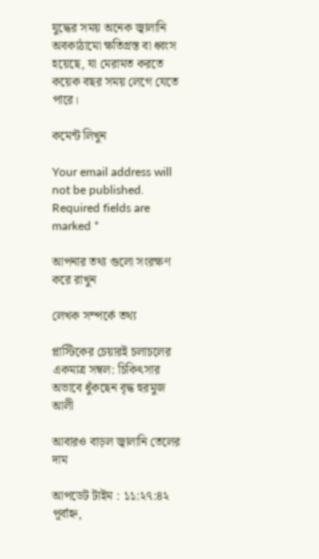যুদ্ধের সময় অনেক জ্বালানি অবকাঠামো ক্ষতিগ্রস্ত বা ধ্বংস হয়েছে, যা মেরামত করতে কয়েক বছর সময় লেগে যেতে পারে।

কমেন্ট লিখুন

Your email address will not be published. Required fields are marked *

আপনার তথ্য গুলো সংরক্ষণ করে রাখুন

লেখক সম্পর্কে তথ্য

প্লাস্টিকের চেয়ারই চলাচলের একমাত্র সম্বল: চিকিৎসার অভাবে ধুঁকছেন বৃদ্ধ হুরমুজ আলী

আবারও বাড়ল জ্বালানি তেলের দাম

আপডেট টাইম : ১১:২৭:৪২ পূর্বাহ্ন,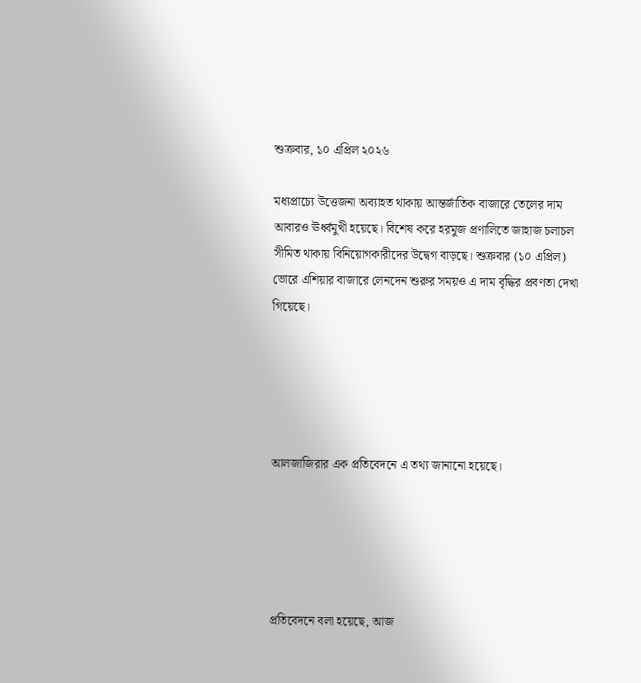শুক্রবার, ১০ এপ্রিল ২০২৬

মধ্যপ্রাচ্যে উত্তেজনা অব্যাহত থাকায় আন্তর্জাতিক বাজারে তেলের দাম আবারও ঊর্ধ্বমুখী হয়েছে। বিশেষ করে হরমুজ প্রণালিতে জাহাজ চলাচল সীমিত থাকায় বিনিয়োগকারীদের উদ্বেগ বাড়ছে। শুক্রবার (১০ এপ্রিল) ভোরে এশিয়ার বাজারে লেনদেন শুরুর সময়ও এ দাম বৃদ্ধির প্রবণতা দেখা গিয়েছে।





আলজাজিরার এক প্রতিবেদনে এ তথ্য জানানো হয়েছে।





প্রতিবেদনে বলা হয়েছে, আজ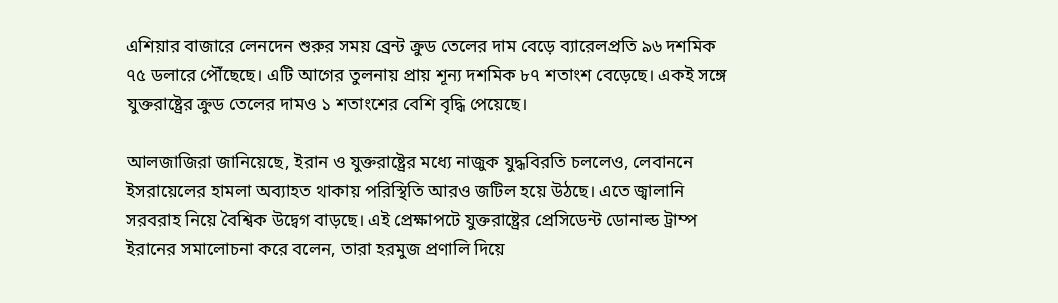এশিয়ার বাজারে লেনদেন শুরুর সময় ব্রেন্ট ক্রুড তেলের দাম বেড়ে ব্যারেলপ্রতি ৯৬ দশমিক ৭৫ ডলারে পৌঁছেছে। এটি আগের তুলনায় প্রায় শূন্য দশমিক ৮৭ শতাংশ বেড়েছে। একই সঙ্গে যুক্তরাষ্ট্রের ক্রুড তেলের দামও ১ শতাংশের বেশি বৃদ্ধি পেয়েছে।

আলজাজিরা জানিয়েছে, ইরান ও যুক্তরাষ্ট্রের মধ্যে নাজুক যুদ্ধবিরতি চললেও, লেবাননে ইসরায়েলের হামলা অব্যাহত থাকায় পরিস্থিতি আরও জটিল হয়ে উঠছে। এতে জ্বালানি সরবরাহ নিয়ে বৈশ্বিক উদ্বেগ বাড়ছে। এই প্রেক্ষাপটে যুক্তরাষ্ট্রের প্রেসিডেন্ট ডোনাল্ড ট্রাম্প ইরানের সমালোচনা করে বলেন, তারা হরমুজ প্রণালি দিয়ে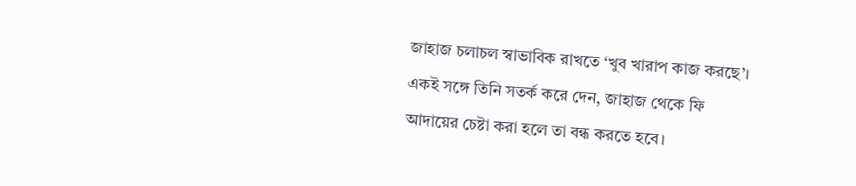জাহাজ চলাচল স্বাভাবিক রাখতে ‘খুব খারাপ কাজ করছে’। একই সঙ্গে তিনি সতর্ক করে দেন, জাহাজ থেকে ফি আদায়ের চেষ্টা করা হলে তা বন্ধ করতে হবে।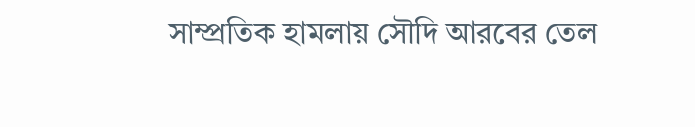সাম্প্রতিক হামলায় সৌদি আরবের তেল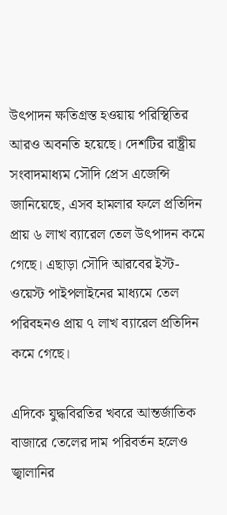উৎপাদন ক্ষতিগ্রস্ত হওয়ায় পরিস্থিতির আরও অবনতি হয়েছে। দেশটির রাষ্ট্রীয় সংবাদমাধ্যম সৌদি প্রেস এজেন্সি জানিয়েছে, এসব হামলার ফলে প্রতিদিন প্রায় ৬ লাখ ব্যারেল তেল উৎপাদন কমে গেছে। এছাড়া সৌদি আরবের ইস্ট-ওয়েস্ট পাইপলাইনের মাধ্যমে তেল পরিবহনও প্রায় ৭ লাখ ব্যারেল প্রতিদিন কমে গেছে।

এদিকে যুদ্ধবিরতির খবরে আন্তর্জাতিক বাজারে তেলের দাম পরিবর্তন হলেও জ্বালানির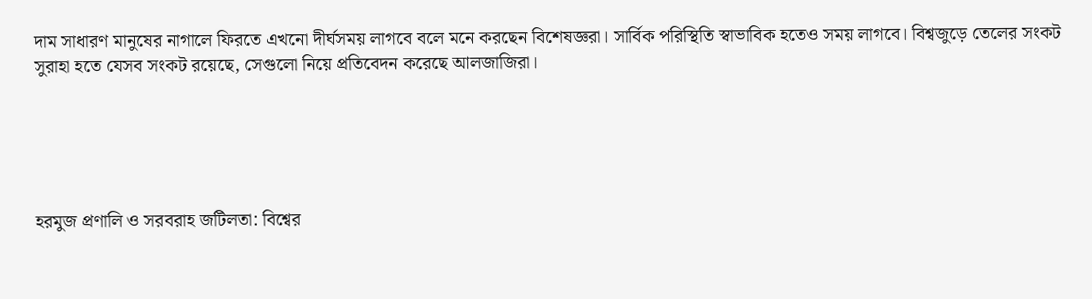দাম সাধারণ মানুষের নাগালে ফিরতে এখনো দীর্ঘসময় লাগবে বলে মনে করছেন বিশেষজ্ঞরা। সার্বিক পরিস্থিতি স্বাভাবিক হতেও সময় লাগবে। বিশ্বজুড়ে তেলের সংকট সুরাহা হতে যেসব সংকট রয়েছে, সেগুলো নিয়ে প্রতিবেদন করেছে আলজাজিরা।





হরমুজ প্রণালি ও সরবরাহ জটিলতা: বিশ্বের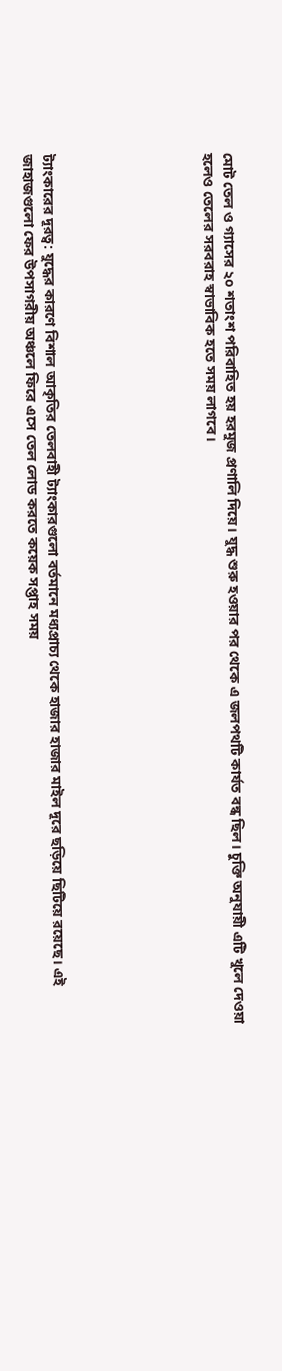মোট তেল ও গ্যাসের ২০ শতাংশ পরিবাহিত হয় হরমুজ প্রণালি দিয়ে। যুদ্ধ শুরু হওয়ার পর থেকে এ জলপথটি কার্যত বন্ধ ছিল। চুক্তি অনুযায়ী এটি খুলে দেওয়া হলেও তেলের সরবরাহ স্বাভাবিক হতে সময় লাগবে।







ট্যাংকারের দূরত্ব: যুদ্ধের কারণে বিশাল আকৃতির তেলবাহী ট্যাংকারগুলো বর্তমানে মধ্যপ্রাচ্য থেকে হাজার হাজার মাইল দূরে ছড়িয়ে ছিটিয়ে রয়েছে। এই জাহাজগুলো ফের উপসাগরীয় অঞ্চলে ফিরে এসে তেল লোড করতে কয়েক সপ্তাহ সময়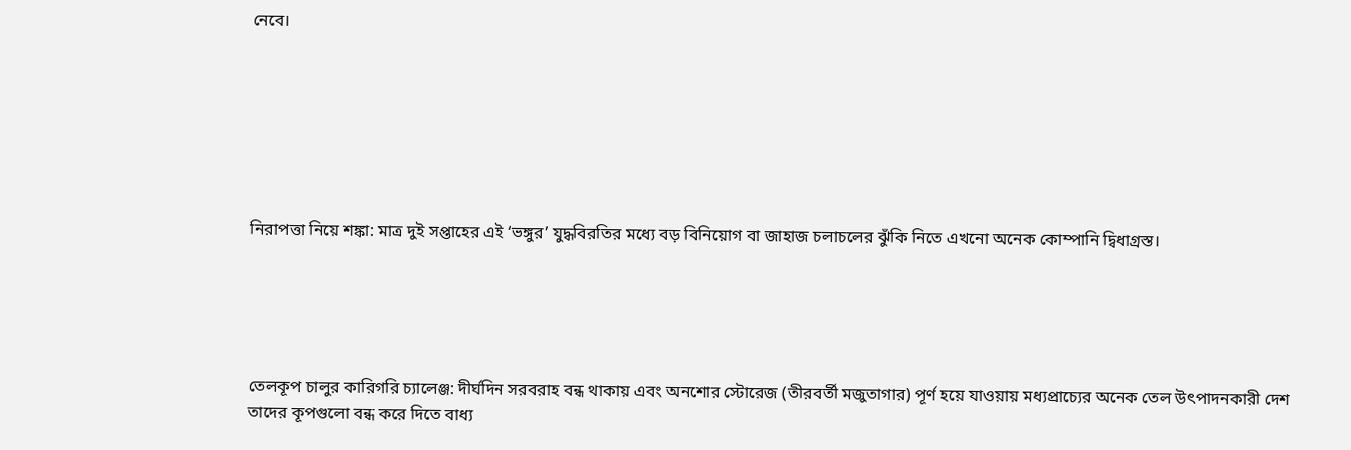নেবে।







নিরাপত্তা নিয়ে শঙ্কা: মাত্র দুই সপ্তাহের এই ‘ভঙ্গুর’ যুদ্ধবিরতির মধ্যে বড় বিনিয়োগ বা জাহাজ চলাচলের ঝুঁকি নিতে এখনো অনেক কোম্পানি দ্বিধাগ্রস্ত।





তেলকূপ চালুর কারিগরি চ্যালেঞ্জ: দীর্ঘদিন সরবরাহ বন্ধ থাকায় এবং অনশোর স্টোরেজ (তীরবর্তী মজুতাগার) পূর্ণ হয়ে যাওয়ায় মধ্যপ্রাচ্যের অনেক তেল উৎপাদনকারী দেশ তাদের কূপগুলো বন্ধ করে দিতে বাধ্য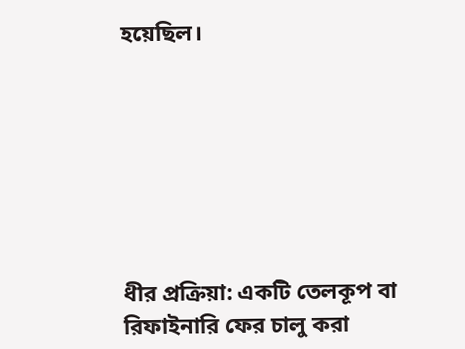হয়েছিল।







ধীর প্রক্রিয়া: একটি তেলকূপ বা রিফাইনারি ফের চালু করা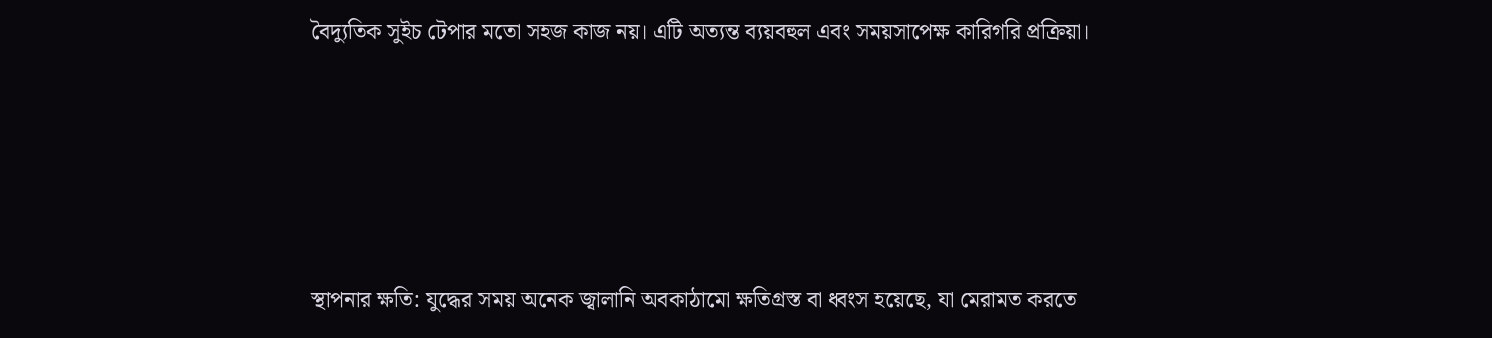বৈদ্যুতিক সুইচ টেপার মতো সহজ কাজ নয়। এটি অত্যন্ত ব্যয়বহুল এবং সময়সাপেক্ষ কারিগরি প্রক্রিয়া।







স্থাপনার ক্ষতি: যুদ্ধের সময় অনেক জ্বালানি অবকাঠামো ক্ষতিগ্রস্ত বা ধ্বংস হয়েছে, যা মেরামত করতে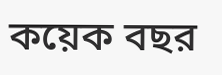কয়েক বছর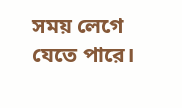সময় লেগে যেতে পারে।